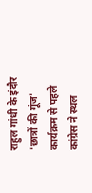राहुल गांधी के इंदौर 'छात्रों की गूंज' कार्यक्रम से पहले कांग्रेस ने स्थल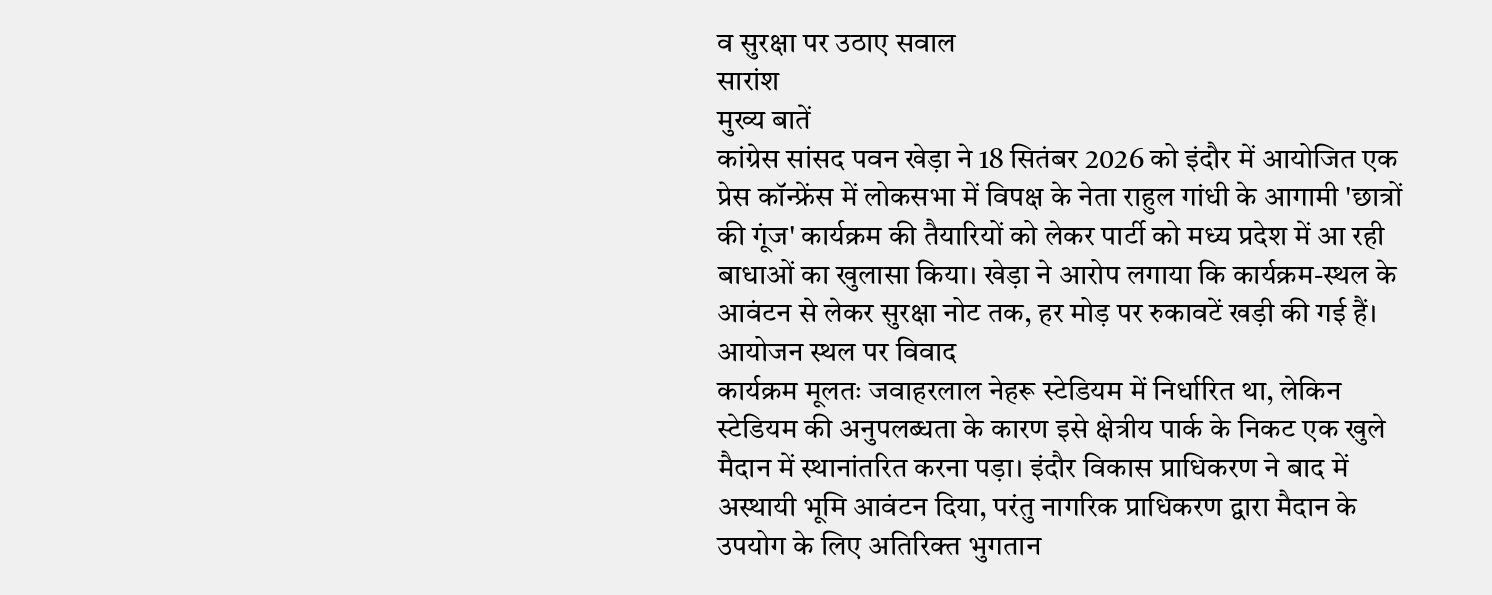व सुरक्षा पर उठाए सवाल
सारांश
मुख्य बातें
कांग्रेस सांसद पवन खेड़ा ने 18 सितंबर 2026 को इंदौर में आयोजित एक प्रेस कॉन्फ्रेंस में लोकसभा में विपक्ष के नेता राहुल गांधी के आगामी 'छात्रों की गूंज' कार्यक्रम की तैयारियों को लेकर पार्टी को मध्य प्रदेश में आ रही बाधाओं का खुलासा किया। खेड़ा ने आरोप लगाया कि कार्यक्रम-स्थल के आवंटन से लेकर सुरक्षा नोट तक, हर मोड़ पर रुकावटें खड़ी की गई हैं।
आयोजन स्थल पर विवाद
कार्यक्रम मूलतः जवाहरलाल नेहरू स्टेडियम में निर्धारित था, लेकिन स्टेडियम की अनुपलब्धता के कारण इसे क्षेत्रीय पार्क के निकट एक खुले मैदान में स्थानांतरित करना पड़ा। इंदौर विकास प्राधिकरण ने बाद में अस्थायी भूमि आवंटन दिया, परंतु नागरिक प्राधिकरण द्वारा मैदान के उपयोग के लिए अतिरिक्त भुगतान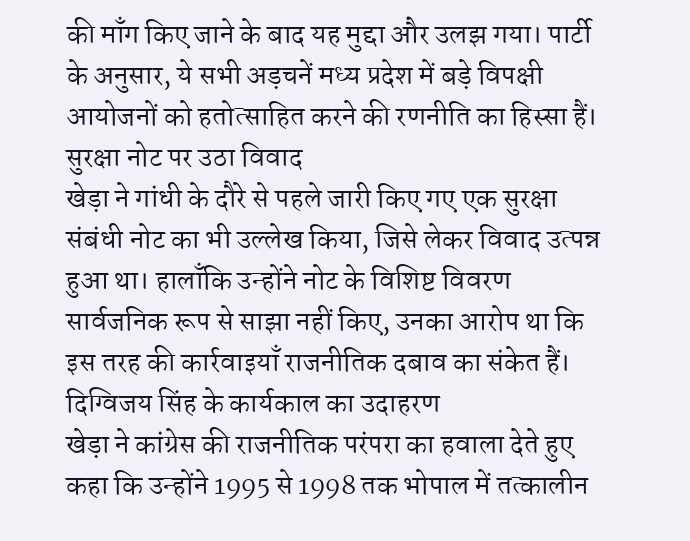की माँग किए जाने के बाद यह मुद्दा और उलझ गया। पार्टी के अनुसार, ये सभी अड़चनें मध्य प्रदेश में बड़े विपक्षी आयोजनों को हतोत्साहित करने की रणनीति का हिस्सा हैं।
सुरक्षा नोट पर उठा विवाद
खेड़ा ने गांधी के दौरे से पहले जारी किए गए एक सुरक्षा संबंधी नोट का भी उल्लेख किया, जिसे लेकर विवाद उत्पन्न हुआ था। हालाँकि उन्होंने नोट के विशिष्ट विवरण सार्वजनिक रूप से साझा नहीं किए, उनका आरोप था कि इस तरह की कार्रवाइयाँ राजनीतिक दबाव का संकेत हैं।
दिग्विजय सिंह के कार्यकाल का उदाहरण
खेड़ा ने कांग्रेस की राजनीतिक परंपरा का हवाला देते हुए कहा कि उन्होंने 1995 से 1998 तक भोपाल में तत्कालीन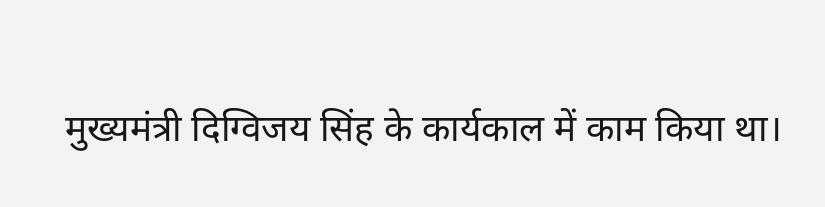मुख्यमंत्री दिग्विजय सिंह के कार्यकाल में काम किया था।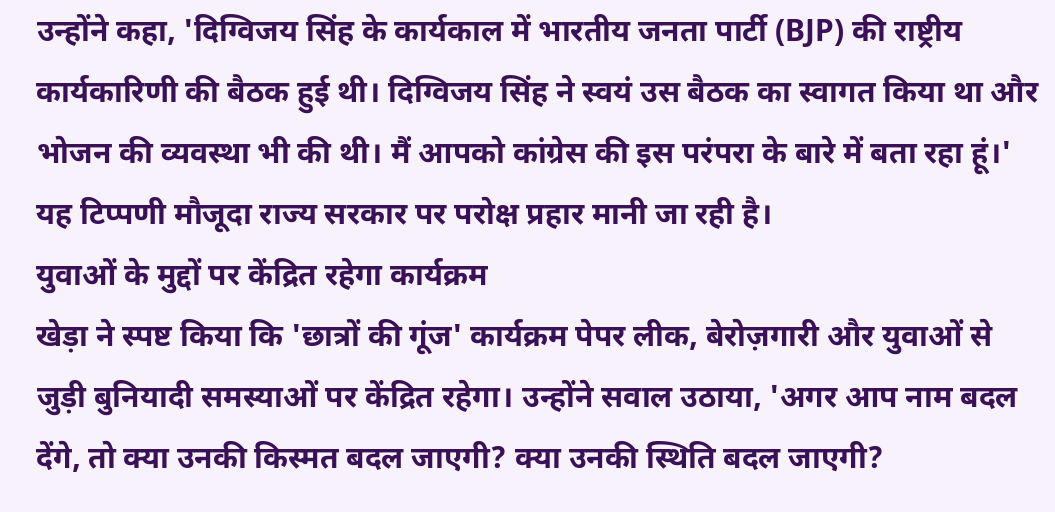उन्होंने कहा, 'दिग्विजय सिंह के कार्यकाल में भारतीय जनता पार्टी (BJP) की राष्ट्रीय कार्यकारिणी की बैठक हुई थी। दिग्विजय सिंह ने स्वयं उस बैठक का स्वागत किया था और भोजन की व्यवस्था भी की थी। मैं आपको कांग्रेस की इस परंपरा के बारे में बता रहा हूं।' यह टिप्पणी मौजूदा राज्य सरकार पर परोक्ष प्रहार मानी जा रही है।
युवाओं के मुद्दों पर केंद्रित रहेगा कार्यक्रम
खेड़ा ने स्पष्ट किया कि 'छात्रों की गूंज' कार्यक्रम पेपर लीक, बेरोज़गारी और युवाओं से जुड़ी बुनियादी समस्याओं पर केंद्रित रहेगा। उन्होंने सवाल उठाया, 'अगर आप नाम बदल देंगे, तो क्या उनकी किस्मत बदल जाएगी? क्या उनकी स्थिति बदल जाएगी?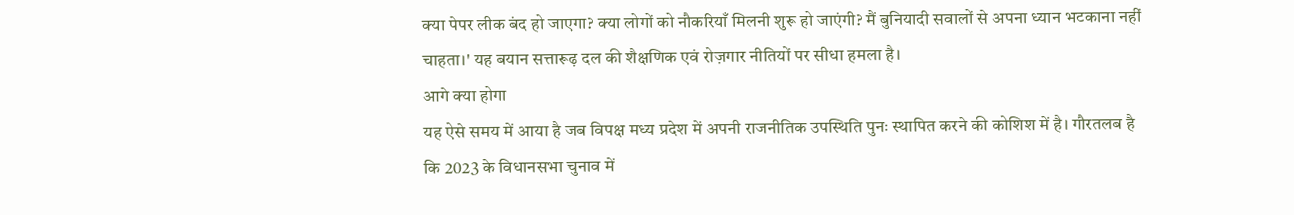क्या पेपर लीक बंद हो जाएगा? क्या लोगों को नौकरियाँ मिलनी शुरू हो जाएंगी? मैं बुनियादी सवालों से अपना ध्यान भटकाना नहीं चाहता।' यह बयान सत्तारूढ़ दल की शैक्षणिक एवं रोज़गार नीतियों पर सीधा हमला है।
आगे क्या होगा
यह ऐसे समय में आया है जब विपक्ष मध्य प्रदेश में अपनी राजनीतिक उपस्थिति पुनः स्थापित करने की कोशिश में है। गौरतलब है कि 2023 के विधानसभा चुनाव में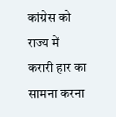कांग्रेस को राज्य में करारी हार का सामना करना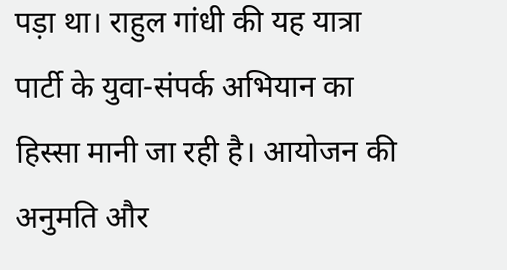पड़ा था। राहुल गांधी की यह यात्रा पार्टी के युवा-संपर्क अभियान का हिस्सा मानी जा रही है। आयोजन की अनुमति और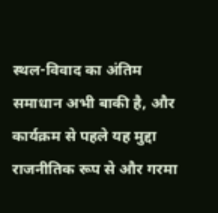स्थल-विवाद का अंतिम समाधान अभी बाकी है, और कार्यक्रम से पहले यह मुद्दा राजनीतिक रूप से और गरमा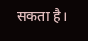सकता है।